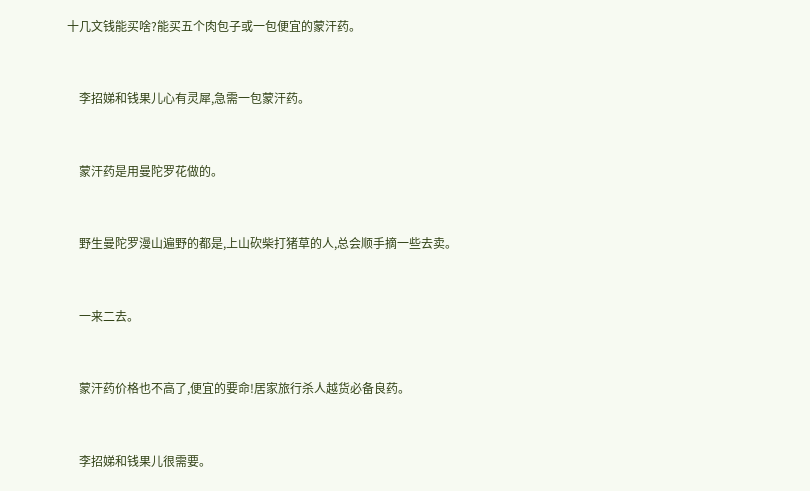十几文钱能买啥?能买五个肉包子或一包便宜的蒙汗药。


    李招娣和钱果儿心有灵犀,急需一包蒙汗药。


    蒙汗药是用曼陀罗花做的。


    野生曼陀罗漫山遍野的都是,上山砍柴打猪草的人,总会顺手摘一些去卖。


    一来二去。


    蒙汗药价格也不高了,便宜的要命!居家旅行杀人越货必备良药。


    李招娣和钱果儿很需要。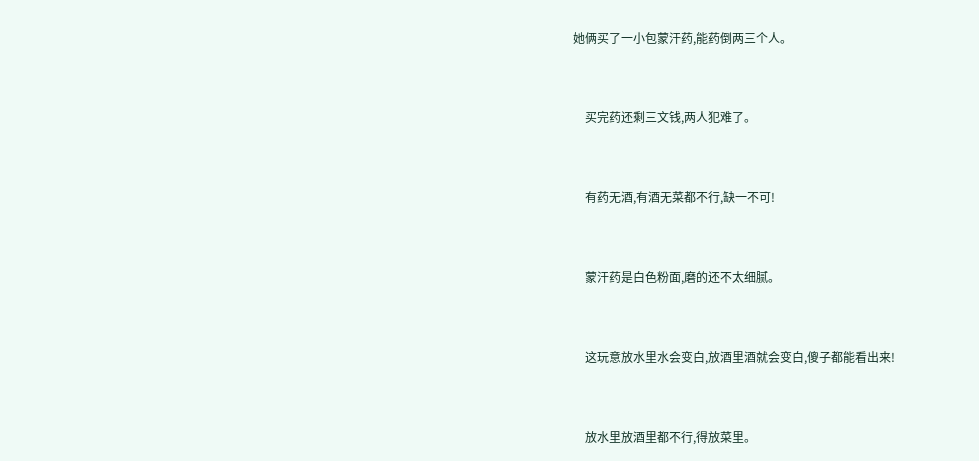她俩买了一小包蒙汗药,能药倒两三个人。


    买完药还剩三文钱,两人犯难了。


    有药无酒,有酒无菜都不行,缺一不可!


    蒙汗药是白色粉面,磨的还不太细腻。


    这玩意放水里水会变白,放酒里酒就会变白,傻子都能看出来!


    放水里放酒里都不行,得放菜里。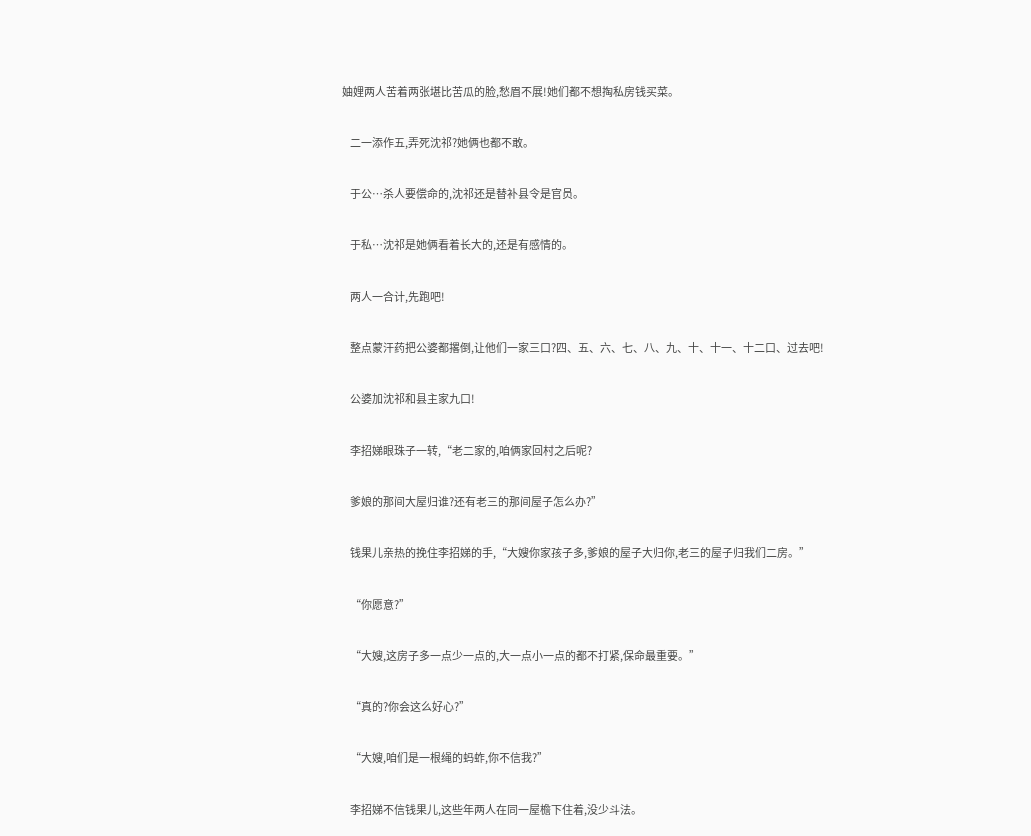妯娌两人苦着两张堪比苦瓜的脸,愁眉不展!她们都不想掏私房钱买菜。


    二一添作五,弄死沈祁?她俩也都不敢。


    于公…杀人要偿命的,沈祁还是替补县令是官员。


    于私…沈祁是她俩看着长大的,还是有感情的。


    两人一合计,先跑吧!


    整点蒙汗药把公婆都撂倒,让他们一家三口?四、五、六、七、八、九、十、十一、十二口、过去吧!


    公婆加沈祁和县主家九口!


    李招娣眼珠子一转,“老二家的,咱俩家回村之后呢?


    爹娘的那间大屋归谁?还有老三的那间屋子怎么办?”


    钱果儿亲热的挽住李招娣的手,“大嫂你家孩子多,爹娘的屋子大归你,老三的屋子归我们二房。”


    “你愿意?”


    “大嫂,这房子多一点少一点的,大一点小一点的都不打紧,保命最重要。”


    “真的?你会这么好心?”


    “大嫂,咱们是一根绳的蚂蚱,你不信我?”


    李招娣不信钱果儿,这些年两人在同一屋檐下住着,没少斗法。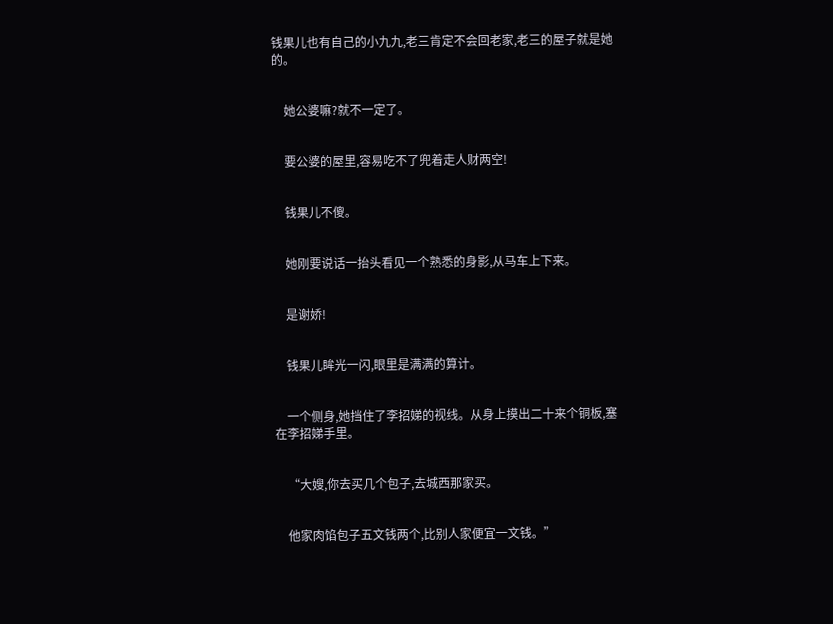钱果儿也有自己的小九九,老三肯定不会回老家,老三的屋子就是她的。


    她公婆嘛?就不一定了。


    要公婆的屋里,容易吃不了兜着走人财两空!


    钱果儿不傻。


    她刚要说话一抬头看见一个熟悉的身影,从马车上下来。


    是谢娇!


    钱果儿眸光一闪,眼里是满满的算计。


    一个侧身,她挡住了李招娣的视线。从身上摸出二十来个铜板,塞在李招娣手里。


    “大嫂,你去买几个包子,去城西那家买。


    他家肉馅包子五文钱两个,比别人家便宜一文钱。”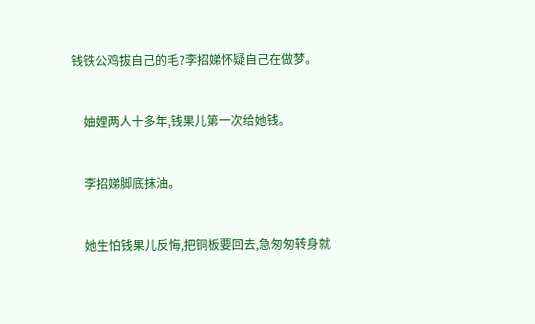钱铁公鸡拔自己的毛?李招娣怀疑自己在做梦。


    妯娌两人十多年,钱果儿第一次给她钱。


    李招娣脚底抹油。


    她生怕钱果儿反悔,把铜板要回去,急匆匆转身就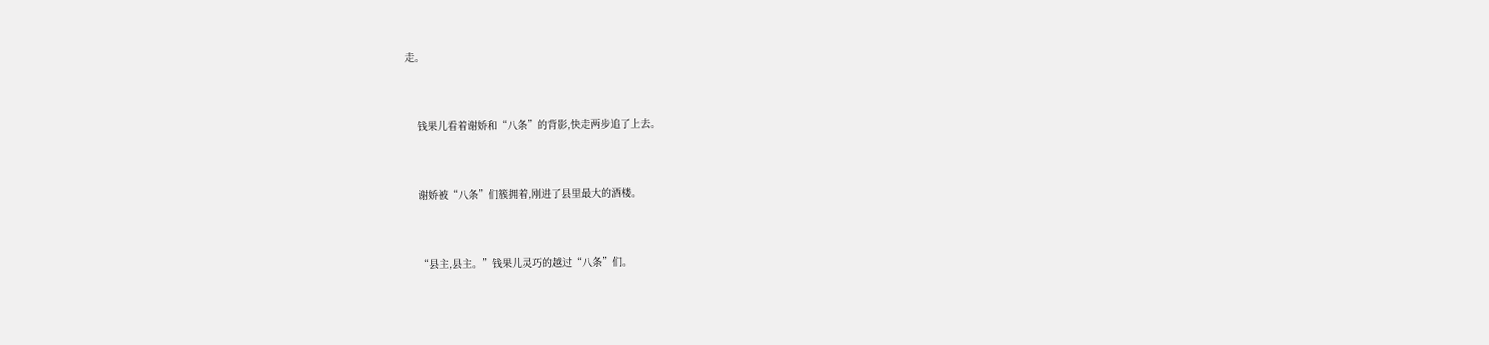走。


    钱果儿看着谢娇和“八条”的背影,快走两步追了上去。


    谢娇被“八条”们簇拥着,刚进了县里最大的酒楼。


    “县主,县主。”钱果儿灵巧的越过“八条”们。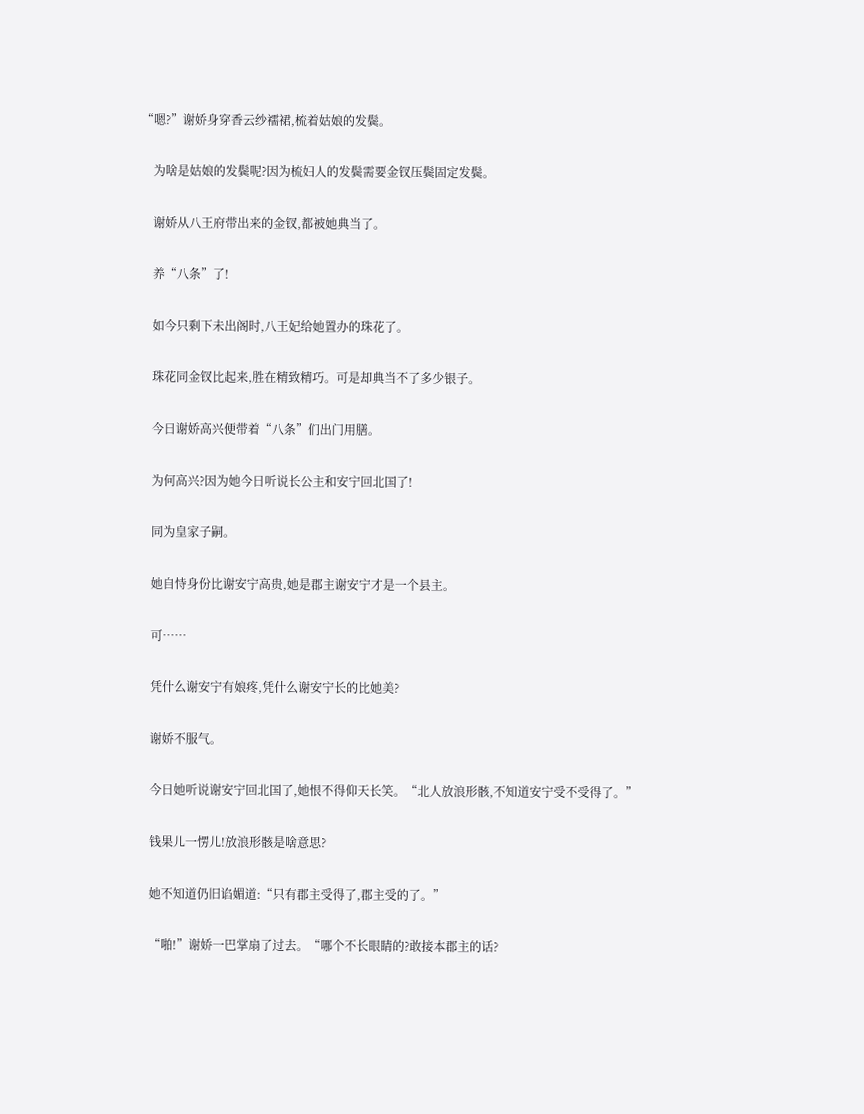“嗯?”谢娇身穿香云纱襦裙,梳着姑娘的发鬓。


    为啥是姑娘的发鬓呢?因为梳妇人的发鬓需要金钗压鬓固定发鬓。


    谢娇从八王府带出来的金钗,都被她典当了。


    养“八条”了!


    如今只剩下未出阁时,八王妃给她置办的珠花了。


    珠花同金钗比起来,胜在精致精巧。可是却典当不了多少银子。


    今日谢娇高兴便带着“八条”们出门用膳。


    为何高兴?因为她今日听说长公主和安宁回北国了!


    同为皇家子嗣。


    她自恃身份比谢安宁高贵,她是郡主谢安宁才是一个县主。


    可……


    凭什么谢安宁有娘疼,凭什么谢安宁长的比她美?


    谢娇不服气。


    今日她听说谢安宁回北国了,她恨不得仰天长笑。“北人放浪形骸,不知道安宁受不受得了。”


    钱果儿一愣儿!放浪形骸是啥意思?


    她不知道仍旧谄媚道:“只有郡主受得了,郡主受的了。”


    “啪!”谢娇一巴掌扇了过去。“哪个不长眼睛的?敢接本郡主的话?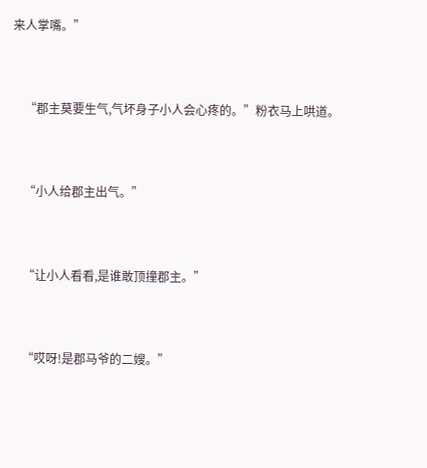来人掌嘴。”


    “郡主莫要生气,气坏身子小人会心疼的。”粉衣马上哄道。


    “小人给郡主出气。”


    “让小人看看,是谁敢顶撞郡主。”


    “哎呀!是郡马爷的二嫂。”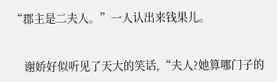“郡主是二夫人。”一人认出来钱果儿。


    谢娇好似听见了天大的笑话,“夫人?她算哪门子的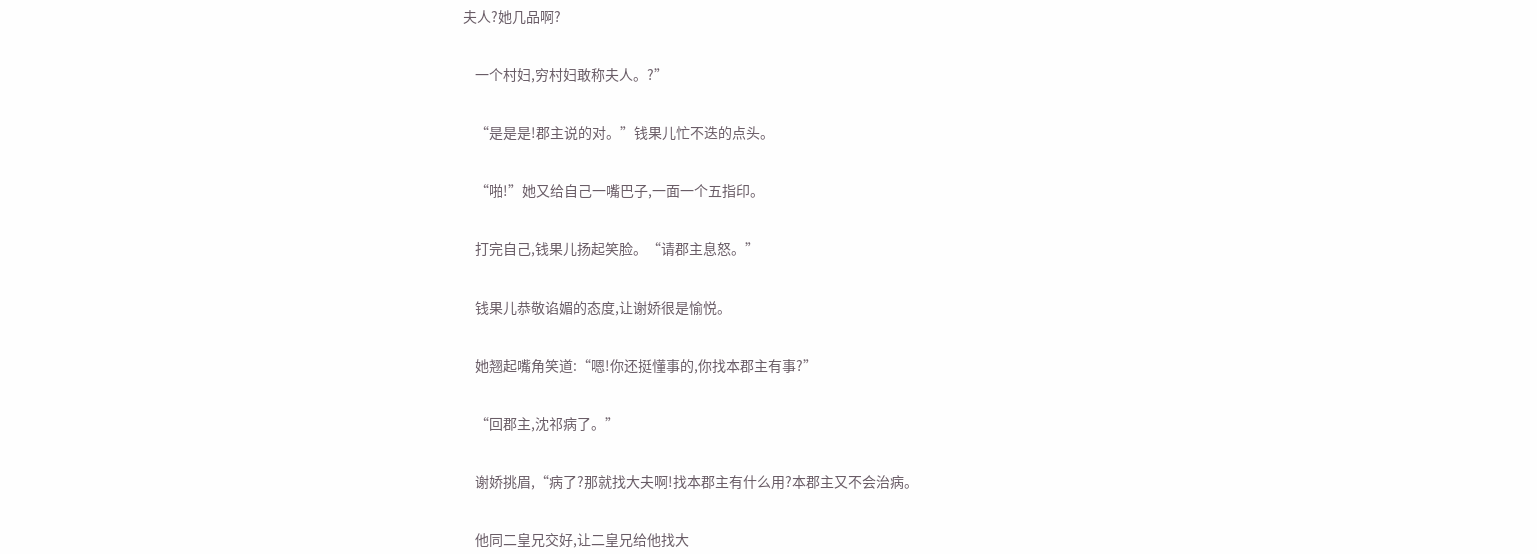夫人?她几品啊?


    一个村妇,穷村妇敢称夫人。?”


    “是是是!郡主说的对。”钱果儿忙不迭的点头。


    “啪!”她又给自己一嘴巴子,一面一个五指印。


    打完自己,钱果儿扬起笑脸。“请郡主息怒。”


    钱果儿恭敬谄媚的态度,让谢娇很是愉悦。


    她翘起嘴角笑道:“嗯!你还挺懂事的,你找本郡主有事?”


    “回郡主,沈祁病了。”


    谢娇挑眉,“病了?那就找大夫啊!找本郡主有什么用?本郡主又不会治病。


    他同二皇兄交好,让二皇兄给他找大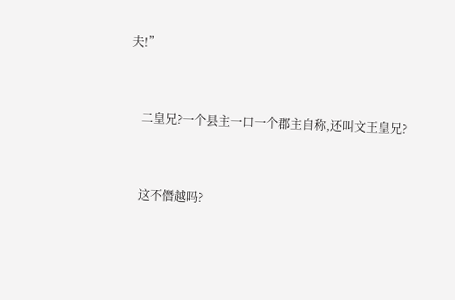夫!”


    二皇兄?一个县主一口一个郡主自称,还叫文王皇兄?


    这不僭越吗?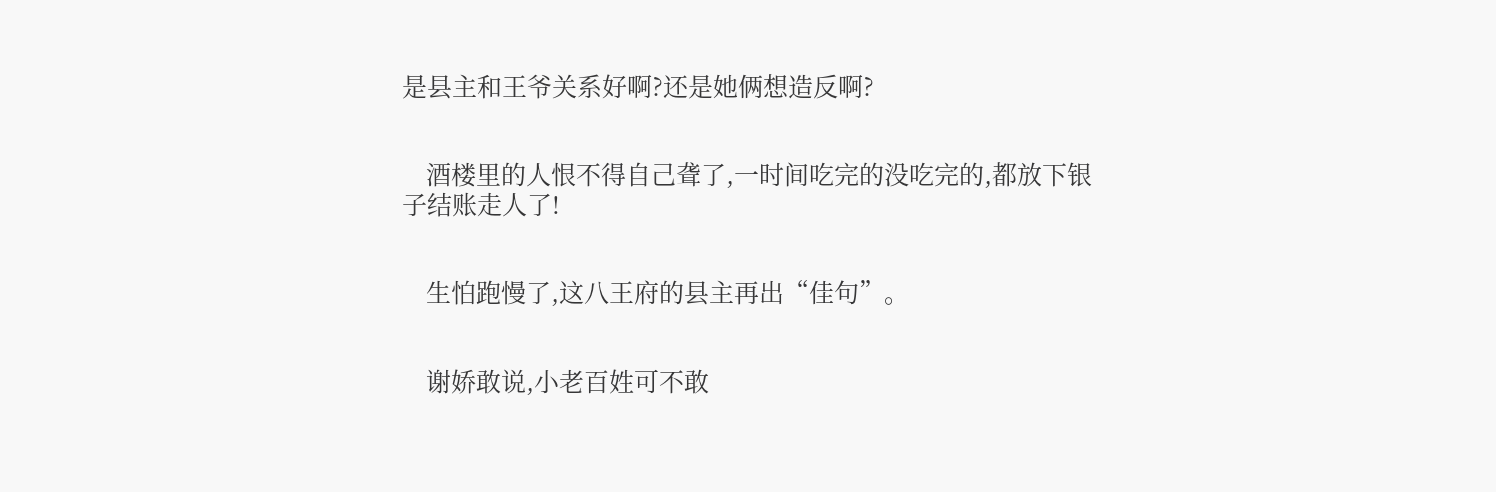是县主和王爷关系好啊?还是她俩想造反啊?


    酒楼里的人恨不得自己聋了,一时间吃完的没吃完的,都放下银子结账走人了!


    生怕跑慢了,这八王府的县主再出“佳句”。


    谢娇敢说,小老百姓可不敢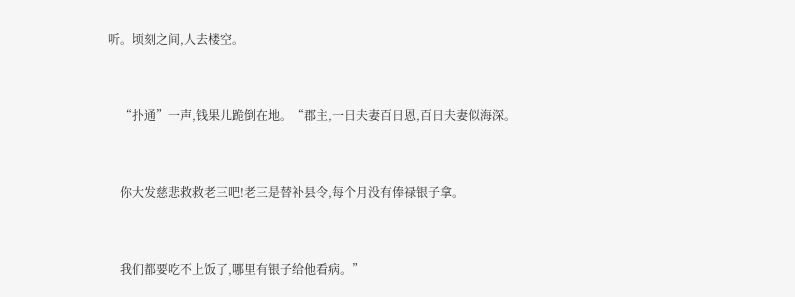听。顷刻之间,人去楼空。


    “扑通”一声,钱果儿跪倒在地。“郡主,一日夫妻百日恩,百日夫妻似海深。


    你大发慈悲救救老三吧!老三是替补县令,每个月没有俸禄银子拿。


    我们都要吃不上饭了,哪里有银子给他看病。”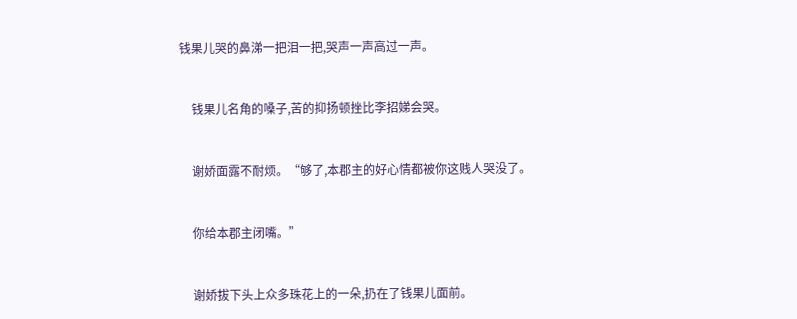钱果儿哭的鼻涕一把泪一把,哭声一声高过一声。


    钱果儿名角的嗓子,苦的抑扬顿挫比李招娣会哭。


    谢娇面露不耐烦。“够了,本郡主的好心情都被你这贱人哭没了。


    你给本郡主闭嘴。”


    谢娇拔下头上众多珠花上的一朵,扔在了钱果儿面前。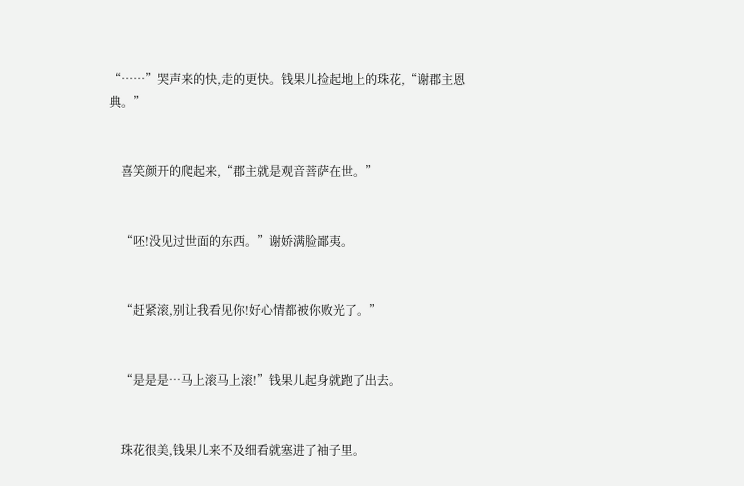“……”哭声来的快,走的更快。钱果儿捡起地上的珠花,“谢郡主恩典。”


    喜笑颜开的爬起来,“郡主就是观音菩萨在世。”


    “呸!没见过世面的东西。”谢娇满脸鄙夷。


    “赶紧滚,别让我看见你!好心情都被你败光了。”


    “是是是…马上滚马上滚!”钱果儿起身就跑了出去。


    珠花很美,钱果儿来不及细看就塞进了袖子里。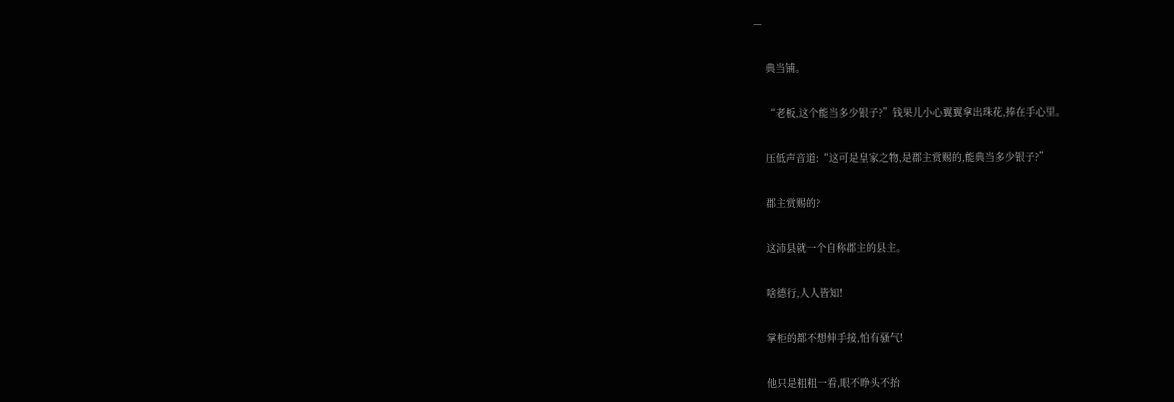—


    典当铺。


    “老板,这个能当多少银子?”钱果儿小心翼翼拿出珠花,捧在手心里。


    压低声音道:“这可是皇家之物,是郡主赏赐的,能典当多少银子?”


    郡主赏赐的?


    这沛县就一个自称郡主的县主。


    啥德行,人人皆知!


    掌柜的都不想伸手接,怕有骚气!


    他只是粗粗一看,眼不睁头不抬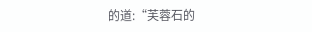的道:“芙蓉石的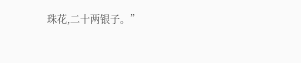珠花,二十两银子。”